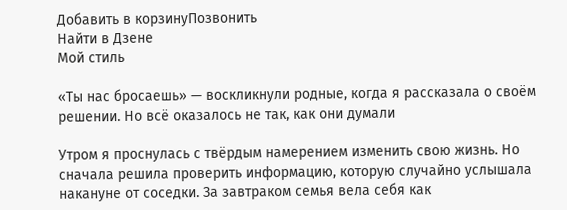Добавить в корзинуПозвонить
Найти в Дзене
Мой стиль

«Ты нас бросаешь» — воскликнули родные, когда я рассказала о своём решении. Но всё оказалось не так, как они думали

Утром я проснулась с твёрдым намерением изменить свою жизнь. Но сначала решила проверить информацию, которую случайно услышала накануне от соседки. За завтраком семья вела себя как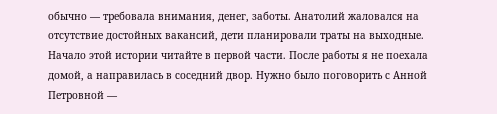обычно — требовала внимания, денег, заботы. Анатолий жаловался на отсутствие достойных вакансий, дети планировали траты на выходные. Начало этой истории читайте в первой части. После работы я не поехала домой, а направилась в соседний двор. Нужно было поговорить с Анной Петровной —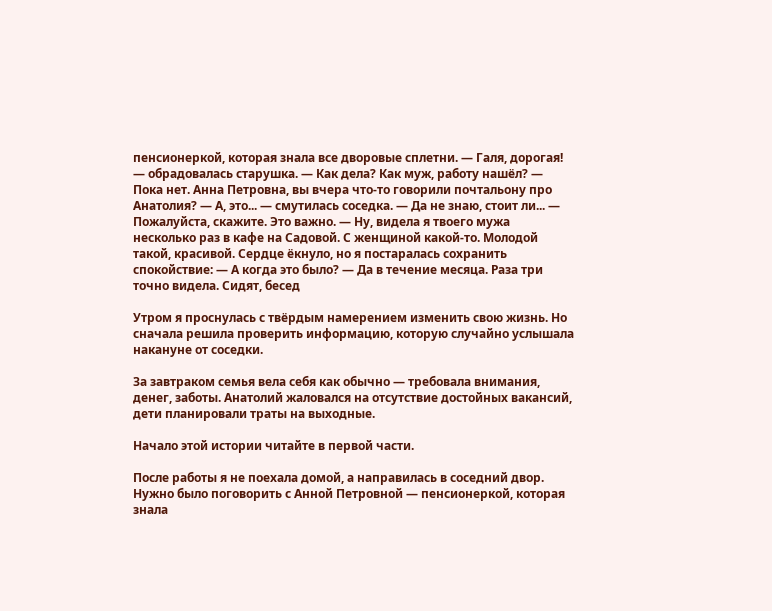пенсионеркой, которая знала все дворовые сплетни. — Галя, дорогая! — обрадовалась старушка. — Как дела? Как муж, работу нашёл? — Пока нет. Анна Петровна, вы вчера что-то говорили почтальону про Анатолия? — А, это... — смутилась соседка. — Да не знаю, стоит ли... — Пожалуйста, скажите. Это важно. — Ну, видела я твоего мужа несколько раз в кафе на Садовой. С женщиной какой-то. Молодой такой, красивой. Сердце ёкнуло, но я постаралась сохранить спокойствие: — А когда это было? — Да в течение месяца. Раза три точно видела. Сидят, бесед

Утром я проснулась с твёрдым намерением изменить свою жизнь. Но сначала решила проверить информацию, которую случайно услышала накануне от соседки.

За завтраком семья вела себя как обычно — требовала внимания, денег, заботы. Анатолий жаловался на отсутствие достойных вакансий, дети планировали траты на выходные.

Начало этой истории читайте в первой части.

После работы я не поехала домой, а направилась в соседний двор. Нужно было поговорить с Анной Петровной — пенсионеркой, которая знала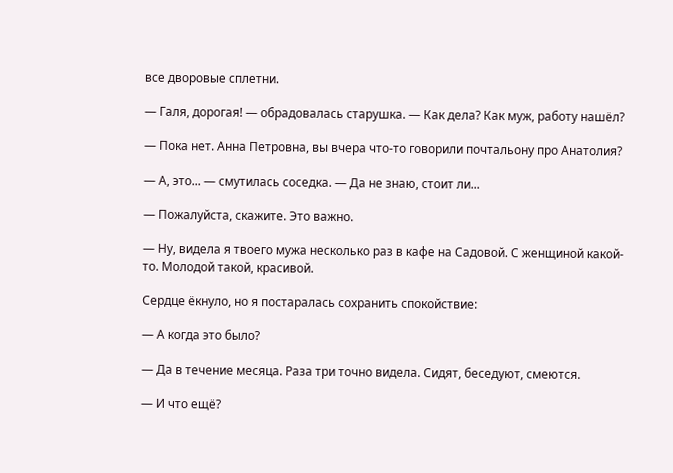все дворовые сплетни.

— Галя, дорогая! — обрадовалась старушка. — Как дела? Как муж, работу нашёл?

— Пока нет. Анна Петровна, вы вчера что-то говорили почтальону про Анатолия?

— А, это... — смутилась соседка. — Да не знаю, стоит ли...

— Пожалуйста, скажите. Это важно.

— Ну, видела я твоего мужа несколько раз в кафе на Садовой. С женщиной какой-то. Молодой такой, красивой.

Сердце ёкнуло, но я постаралась сохранить спокойствие:

— А когда это было?

— Да в течение месяца. Раза три точно видела. Сидят, беседуют, смеются.

— И что ещё?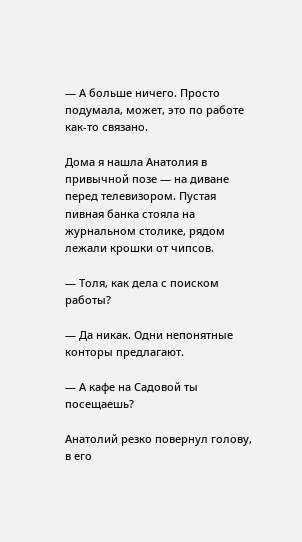— А больше ничего. Просто подумала, может, это по работе как-то связано.

Дома я нашла Анатолия в привычной позе — на диване перед телевизором. Пустая пивная банка стояла на журнальном столике, рядом лежали крошки от чипсов.

— Толя, как дела с поиском работы?

— Да никак. Одни непонятные конторы предлагают.

— А кафе на Садовой ты посещаешь?

Анатолий резко повернул голову, в его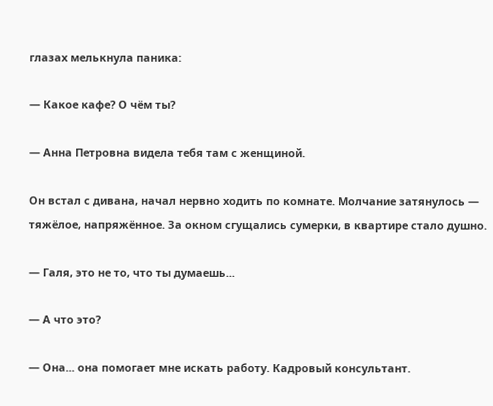глазах мелькнула паника:

— Какое кафе? О чём ты?

— Анна Петровна видела тебя там с женщиной.

Он встал с дивана, начал нервно ходить по комнате. Молчание затянулось — тяжёлое, напряжённое. За окном сгущались сумерки, в квартире стало душно.

— Галя, это не то, что ты думаешь...

— А что это?

— Она... она помогает мне искать работу. Кадровый консультант.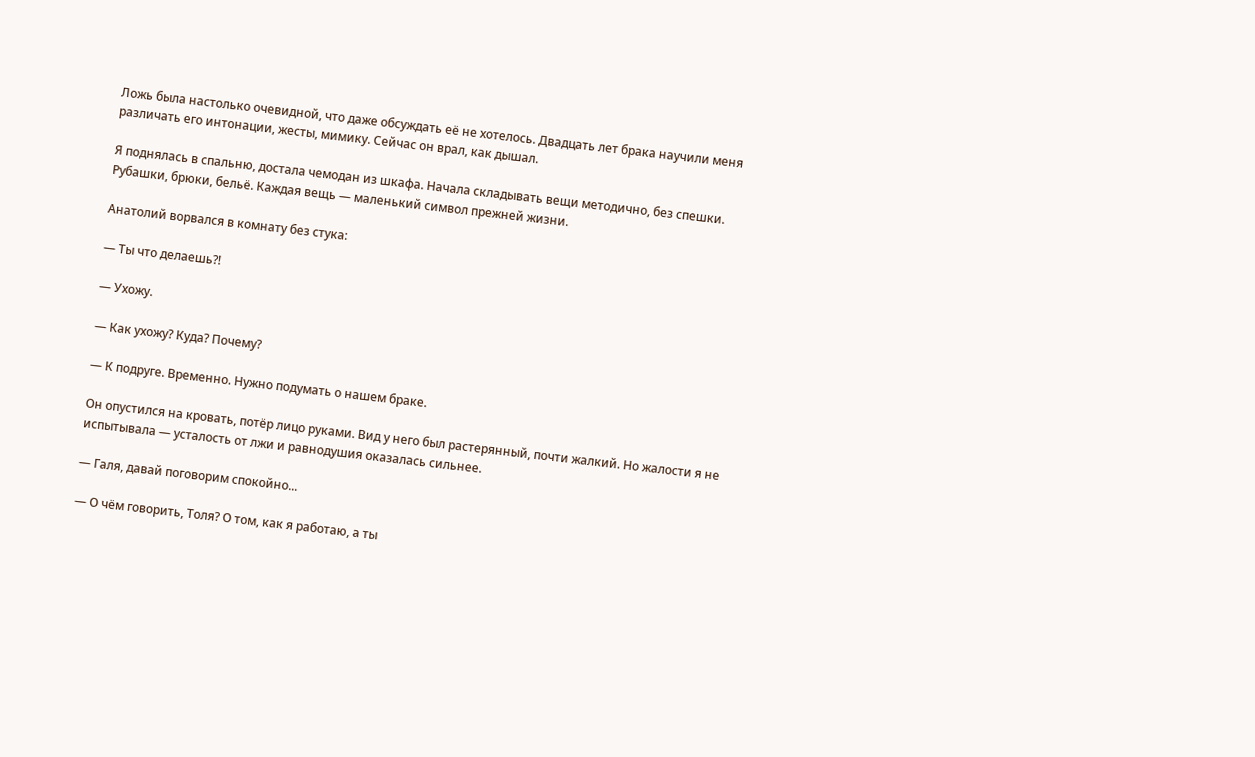Ложь была настолько очевидной, что даже обсуждать её не хотелось. Двадцать лет брака научили меня различать его интонации, жесты, мимику. Сейчас он врал, как дышал.

Я поднялась в спальню, достала чемодан из шкафа. Начала складывать вещи методично, без спешки. Рубашки, брюки, бельё. Каждая вещь — маленький символ прежней жизни.

Анатолий ворвался в комнату без стука:

— Ты что делаешь?!

— Ухожу.

— Как ухожу? Куда? Почему?

— К подруге. Временно. Нужно подумать о нашем браке.

Он опустился на кровать, потёр лицо руками. Вид у него был растерянный, почти жалкий. Но жалости я не испытывала — усталость от лжи и равнодушия оказалась сильнее.

— Галя, давай поговорим спокойно...

— О чём говорить, Толя? О том, как я работаю, а ты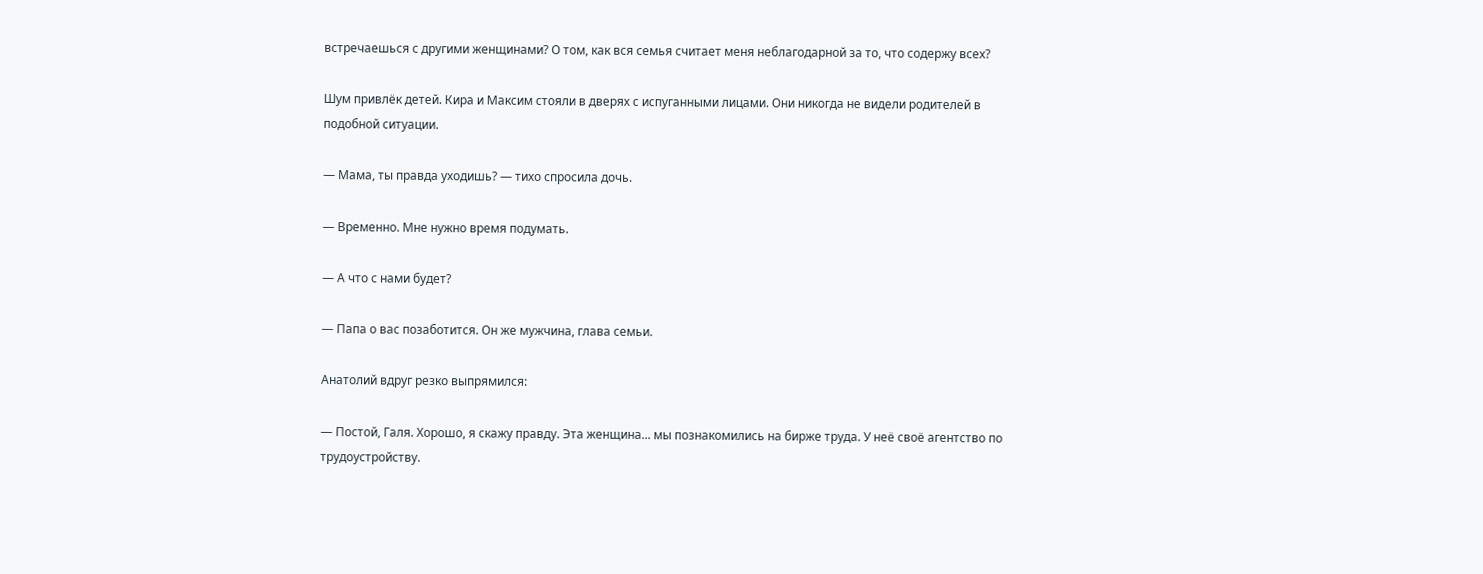встречаешься с другими женщинами? О том, как вся семья считает меня неблагодарной за то, что содержу всех?

Шум привлёк детей. Кира и Максим стояли в дверях с испуганными лицами. Они никогда не видели родителей в подобной ситуации.

— Мама, ты правда уходишь? — тихо спросила дочь.

— Временно. Мне нужно время подумать.

— А что с нами будет?

— Папа о вас позаботится. Он же мужчина, глава семьи.

Анатолий вдруг резко выпрямился:

— Постой, Галя. Хорошо, я скажу правду. Эта женщина... мы познакомились на бирже труда. У неё своё агентство по трудоустройству.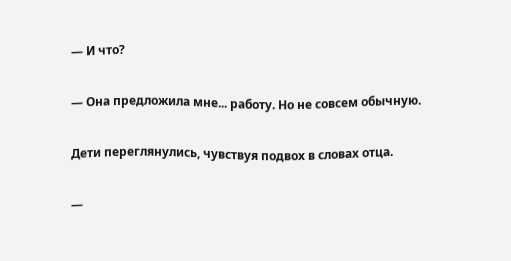— И что?

— Она предложила мне... работу. Но не совсем обычную.

Дети переглянулись, чувствуя подвох в словах отца.

—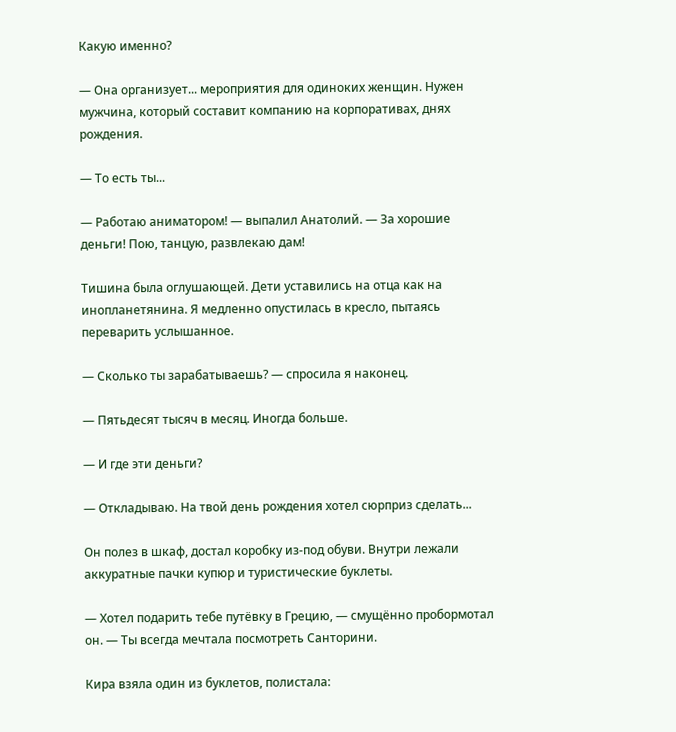Какую именно?

— Она организует... мероприятия для одиноких женщин. Нужен мужчина, который составит компанию на корпоративах, днях рождения.

— То есть ты...

— Работаю аниматором! — выпалил Анатолий. — За хорошие деньги! Пою, танцую, развлекаю дам!

Тишина была оглушающей. Дети уставились на отца как на инопланетянина. Я медленно опустилась в кресло, пытаясь переварить услышанное.

— Сколько ты зарабатываешь? — спросила я наконец.

— Пятьдесят тысяч в месяц. Иногда больше.

— И где эти деньги?

— Откладываю. На твой день рождения хотел сюрприз сделать...

Он полез в шкаф, достал коробку из-под обуви. Внутри лежали аккуратные пачки купюр и туристические буклеты.

— Хотел подарить тебе путёвку в Грецию, — смущённо пробормотал он. — Ты всегда мечтала посмотреть Санторини.

Кира взяла один из буклетов, полистала: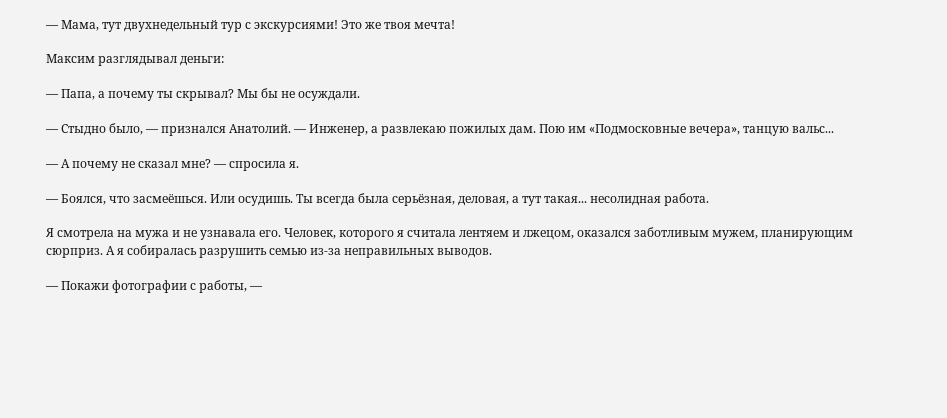— Мама, тут двухнедельный тур с экскурсиями! Это же твоя мечта!

Максим разглядывал деньги:

— Папа, а почему ты скрывал? Мы бы не осуждали.

— Стыдно было, — признался Анатолий. — Инженер, а развлекаю пожилых дам. Пою им «Подмосковные вечера», танцую вальс...

— А почему не сказал мне? — спросила я.

— Боялся, что засмеёшься. Или осудишь. Ты всегда была серьёзная, деловая, а тут такая... несолидная работа.

Я смотрела на мужа и не узнавала его. Человек, которого я считала лентяем и лжецом, оказался заботливым мужем, планирующим сюрприз. А я собиралась разрушить семью из-за неправильных выводов.

— Покажи фотографии с работы, —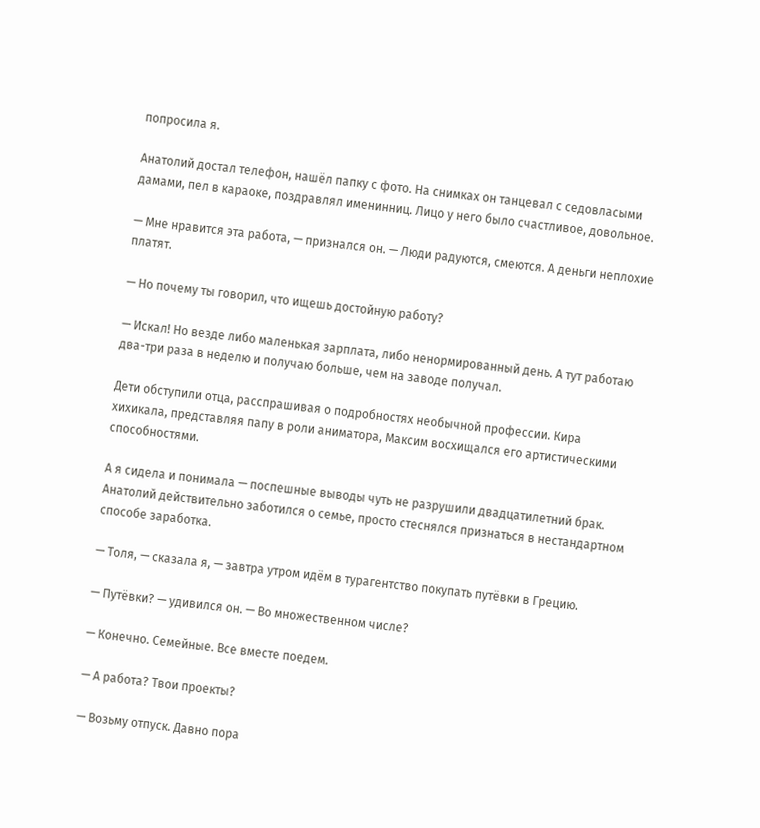попросила я.

Анатолий достал телефон, нашёл папку с фото. На снимках он танцевал с седовласыми дамами, пел в караоке, поздравлял именинниц. Лицо у него было счастливое, довольное.

— Мне нравится эта работа, — признался он. — Люди радуются, смеются. А деньги неплохие платят.

— Но почему ты говорил, что ищешь достойную работу?

— Искал! Но везде либо маленькая зарплата, либо ненормированный день. А тут работаю два-три раза в неделю и получаю больше, чем на заводе получал.

Дети обступили отца, расспрашивая о подробностях необычной профессии. Кира хихикала, представляя папу в роли аниматора, Максим восхищался его артистическими способностями.

А я сидела и понимала — поспешные выводы чуть не разрушили двадцатилетний брак. Анатолий действительно заботился о семье, просто стеснялся признаться в нестандартном способе заработка.

— Толя, — сказала я, — завтра утром идём в турагентство покупать путёвки в Грецию.

— Путёвки? — удивился он. — Во множественном числе?

— Конечно. Семейные. Все вместе поедем.

— А работа? Твои проекты?

— Возьму отпуск. Давно пора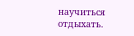научиться отдыхать.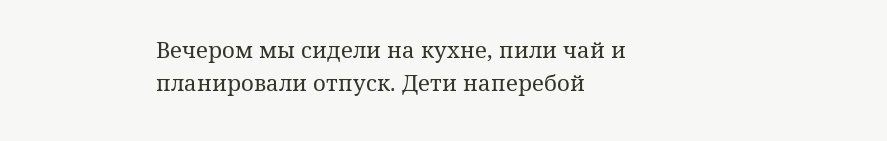Вечером мы сидели на кухне, пили чай и планировали отпуск. Дети наперебой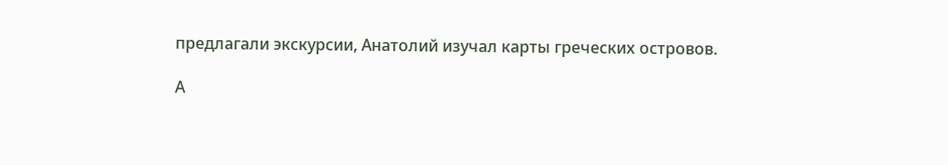предлагали экскурсии, Анатолий изучал карты греческих островов.

А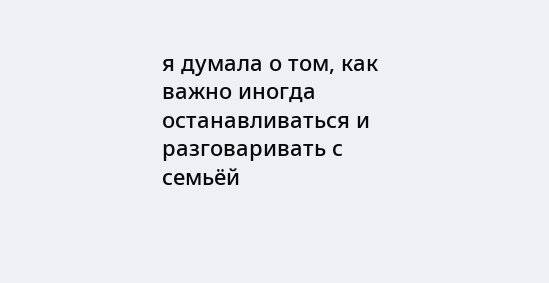я думала о том, как важно иногда останавливаться и разговаривать с семьёй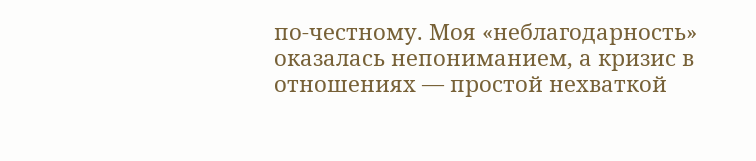по-честному. Моя «неблагодарность» оказалась непониманием, а кризис в отношениях — простой нехваткой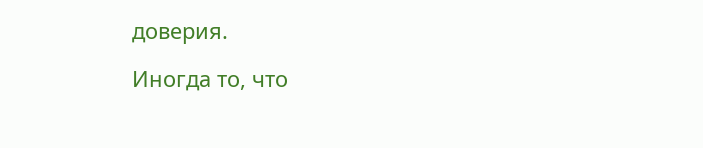доверия.

Иногда то, что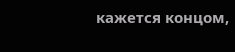кажется концом,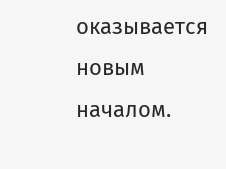оказывается новым началом.